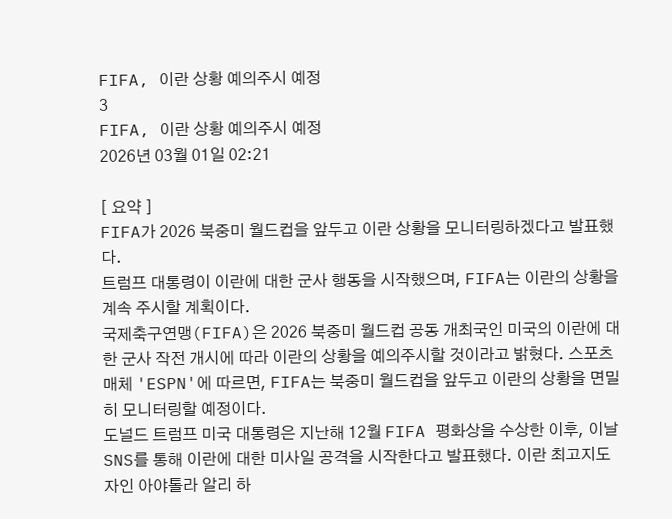FIFA, 이란 상황 예의주시 예정
3
FIFA, 이란 상황 예의주시 예정
2026년 03월 01일 02:21

[ 요약 ]
FIFA가 2026 북중미 월드컵을 앞두고 이란 상황을 모니터링하겠다고 발표했다.
트럼프 대통령이 이란에 대한 군사 행동을 시작했으며, FIFA는 이란의 상황을 계속 주시할 계획이다.
국제축구연맹(FIFA)은 2026 북중미 월드컵 공동 개최국인 미국의 이란에 대한 군사 작전 개시에 따라 이란의 상황을 예의주시할 것이라고 밝혔다. 스포츠 매체 'ESPN'에 따르면, FIFA는 북중미 월드컵을 앞두고 이란의 상황을 면밀히 모니터링할 예정이다.
도널드 트럼프 미국 대통령은 지난해 12월 FIFA 평화상을 수상한 이후, 이날 SNS를 통해 이란에 대한 미사일 공격을 시작한다고 발표했다. 이란 최고지도자인 아야톨라 알리 하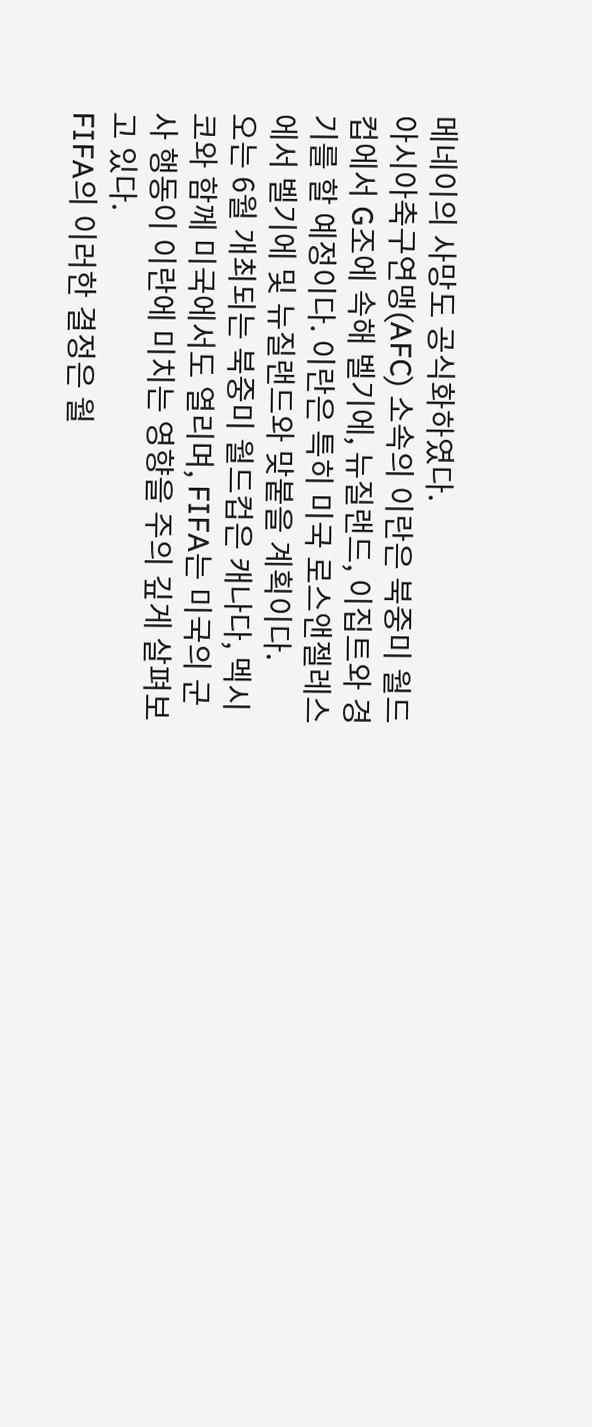메네이의 사망도 공식화하였다.
아시아축구연맹(AFC) 소속의 이란은 북중미 월드컵에서 G조에 속해 벨기에, 뉴질랜드, 이집트와 경기를 할 예정이다. 이란은 특히 미국 로스앤젤레스에서 벨기에 및 뉴질랜드와 맞붙을 계획이다.
오는 6월 개최되는 북중미 월드컵은 캐나다, 멕시코와 함께 미국에서도 열리며, FIFA는 미국의 군사 행동이 이란에 미치는 영향을 주의 깊게 살펴보고 있다.
FIFA의 이러한 결정은 월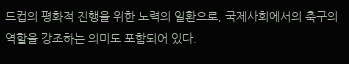드컵의 평화적 진행을 위한 노력의 일환으로, 국제사회에서의 축구의 역할을 강조하는 의미도 포함되어 있다.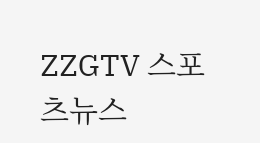ZZGTV 스포츠뉴스